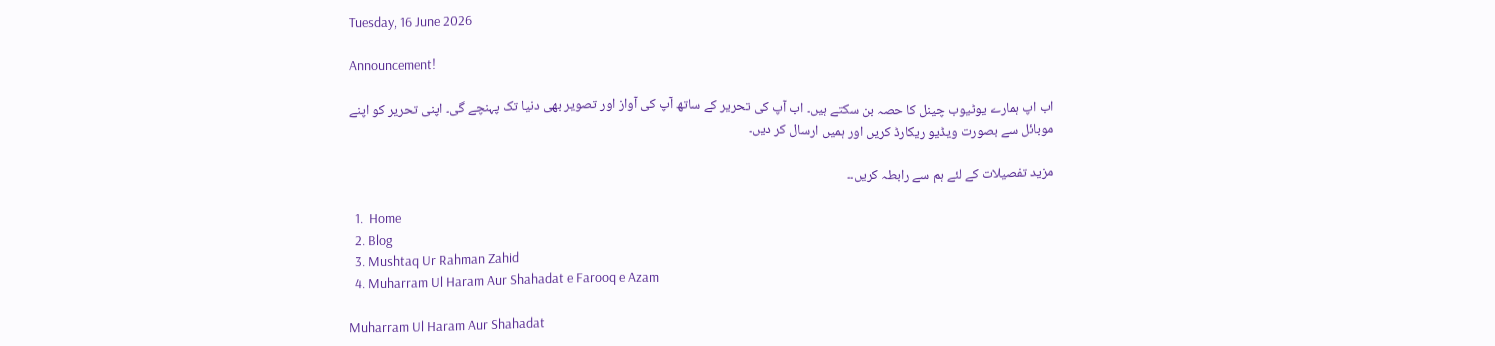Tuesday, 16 June 2026

Announcement!

اب اپ ہمارے یوٹیوب چینل کا حصہ بن سکتے ہیں۔ اب آپ کی تحریر کے ساتھ آپ کی آواز اور تصویر بھی دنیا تک پہنچے گی۔ اپنی تحریر کو اپنے موبائل سے بصورت ویڈیو ریکارڈ کریں اور ہمیں ارسال کر دیں۔

مزید تفصیلات کے لئے ہم سے رابطہ کریں۔۔

  1.  Home
  2. Blog
  3. Mushtaq Ur Rahman Zahid
  4. Muharram Ul Haram Aur Shahadat e Farooq e Azam

Muharram Ul Haram Aur Shahadat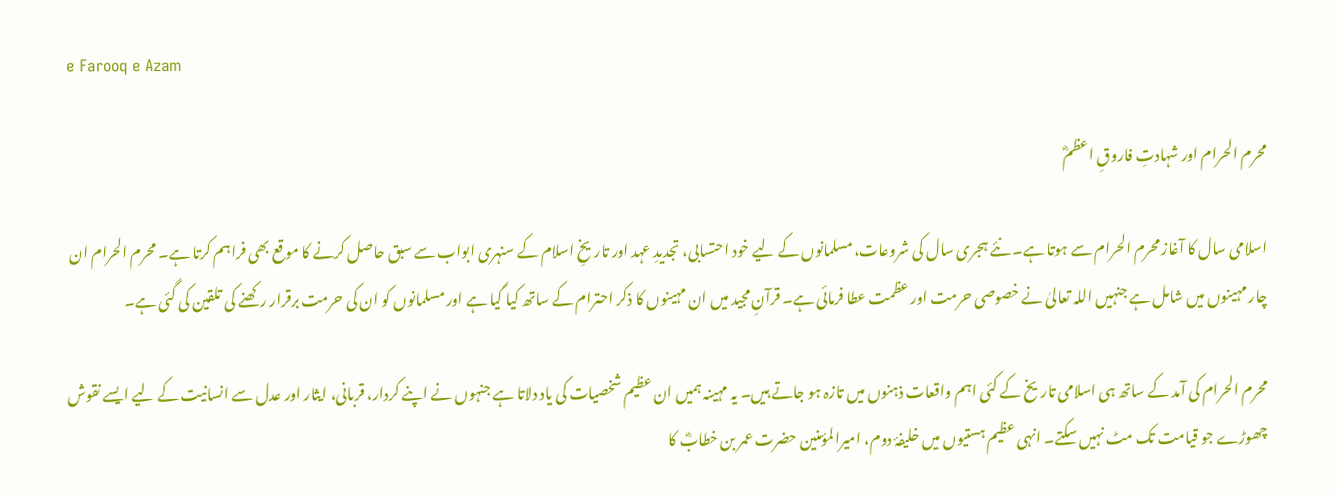e Farooq e Azam

محرم الحرام اور شہادتِ فاروقِ اعظمؓ

اسلامی سال کا آغاز محرم الحرام سے ہوتا ہے۔ نئے ہجری سال کی شروعات، مسلمانوں کے لیے خود احتسابی، تجدیدِ عہد اور تاریخِ اسلام کے سنہری ابواب سے سبق حاصل کرنے کا موقع بھی فراہم کرتا ہے۔ محرم الحرام ان چار مہینوں میں شامل ہے جنہیں اللہ تعالیٰ نے خصوصی حرمت اور عظمت عطا فرمائی ہے۔ قرآنِ مجید میں ان مہینوں کا ذکر احترام کے ساتھ کیا گیا ہے اور مسلمانوں کو ان کی حرمت برقرار رکھنے کی تلقین کی گئی ہے۔

محرم الحرام کی آمد کے ساتھ ہی اسلامی تاریخ کے کئی اہم واقعات ذہنوں میں تازہ ہو جاتے ہیں۔ یہ مہینہ ہمیں ان عظیم شخصیات کی یاد دلاتا ہے جنہوں نے اپنے کردار، قربانی، ایثار اور عدل سے انسانیت کے لیے ایسے نقوش چھوڑے جو قیامت تک مٹ نہیں سکتے۔ انہی عظیم ہستیوں میں خلیفۂ دوم، امیرالمؤمنین حضرت عمر بن خطابؓ کا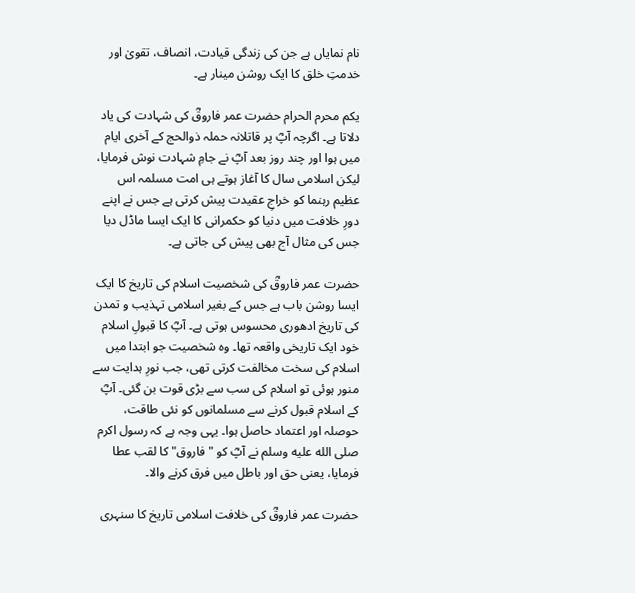نام نمایاں ہے جن کی زندگی قیادت، انصاف، تقویٰ اور خدمتِ خلق کا ایک روشن مینار ہے۔

یکم محرم الحرام حضرت عمر فاروقؓ کی شہادت کی یاد دلاتا ہے۔ اگرچہ آپؓ پر قاتلانہ حملہ ذوالحج کے آخری ایام میں ہوا اور چند روز بعد آپؓ نے جامِ شہادت نوش فرمایا، لیکن اسلامی سال کا آغاز ہوتے ہی امت مسلمہ اس عظیم رہنما کو خراجِ عقیدت پیش کرتی ہے جس نے اپنے دورِ خلافت میں دنیا کو حکمرانی کا ایک ایسا ماڈل دیا جس کی مثال آج بھی پیش کی جاتی ہے۔

حضرت عمر فاروقؓ کی شخصیت اسلام کی تاریخ کا ایک ایسا روشن باب ہے جس کے بغیر اسلامی تہذیب و تمدن کی تاریخ ادھوری محسوس ہوتی ہے۔ آپؓ کا قبولِ اسلام خود ایک تاریخی واقعہ تھا۔ وہ شخصیت جو ابتدا میں اسلام کی سخت مخالفت کرتی تھی، جب نورِ ہدایت سے منور ہوئی تو اسلام کی سب سے بڑی قوت بن گئی۔ آپؓ کے اسلام قبول کرنے سے مسلمانوں کو نئی طاقت، حوصلہ اور اعتماد حاصل ہوا۔ یہی وجہ ہے کہ رسول اکرم صلى الله عليه وسلم نے آپؓ کو "فاروق" کا لقب عطا فرمایا، یعنی حق اور باطل میں فرق کرنے والا۔

حضرت عمر فاروقؓ کی خلافت اسلامی تاریخ کا سنہری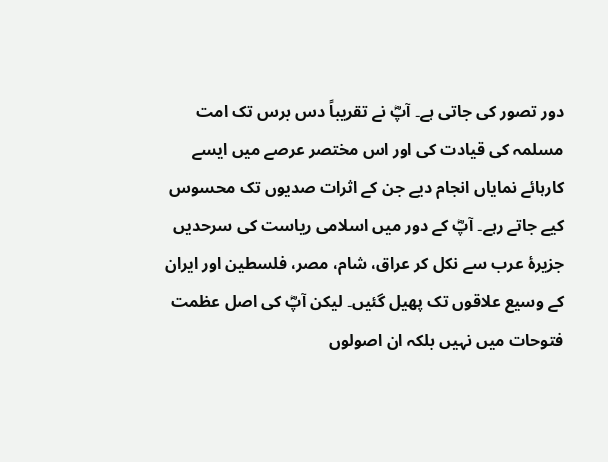دور تصور کی جاتی ہے۔ آپؓ نے تقریباً دس برس تک امت مسلمہ کی قیادت کی اور اس مختصر عرصے میں ایسے کارہائے نمایاں انجام دیے جن کے اثرات صدیوں تک محسوس کیے جاتے رہے۔ آپؓ کے دور میں اسلامی ریاست کی سرحدیں جزیرۂ عرب سے نکل کر عراق، شام، مصر، فلسطین اور ایران کے وسیع علاقوں تک پھیل گئیں۔ لیکن آپؓ کی اصل عظمت فتوحات میں نہیں بلکہ ان اصولوں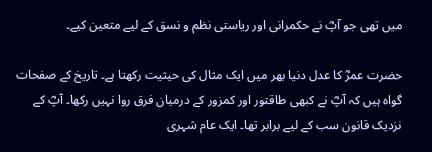میں تھی جو آپؓ نے حکمرانی اور ریاستی نظم و نسق کے لیے متعین کیے۔

حضرت عمرؓ کا عدل دنیا بھر میں ایک مثال کی حیثیت رکھتا ہے۔ تاریخ کے صفحات گواہ ہیں کہ آپؓ نے کبھی طاقتور اور کمزور کے درمیان فرق روا نہیں رکھا۔ آپؓ کے نزدیک قانون سب کے لیے برابر تھا۔ ایک عام شہری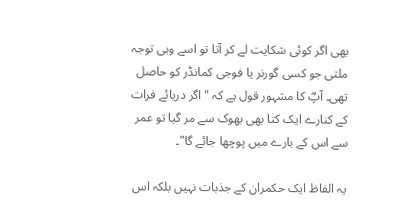بھی اگر کوئی شکایت لے کر آتا تو اسے وہی توجہ ملتی جو کسی گورنر یا فوجی کمانڈر کو حاصل تھی۔ آپؓ کا مشہور قول ہے کہ "اگر دریائے فرات کے کنارے ایک کتا بھی بھوک سے مر گیا تو عمر سے اس کے بارے میں پوچھا جائے گا"۔

یہ الفاظ ایک حکمران کے جذبات نہیں بلکہ اس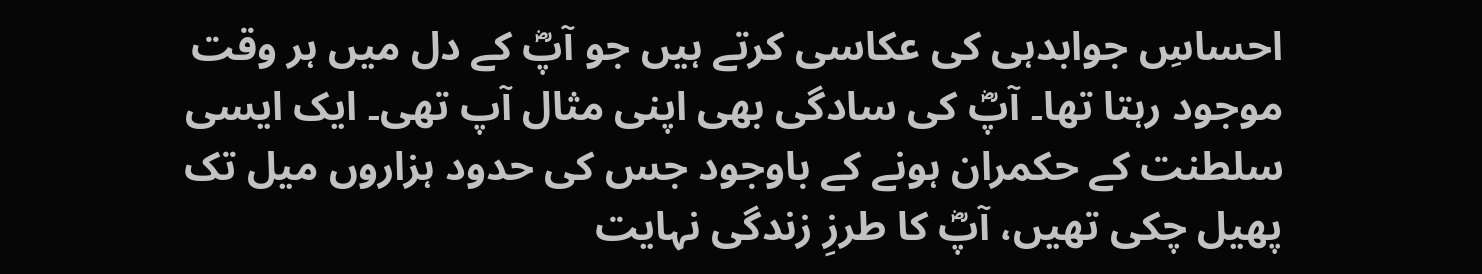احساسِ جوابدہی کی عکاسی کرتے ہیں جو آپؓ کے دل میں ہر وقت موجود رہتا تھا۔ آپؓ کی سادگی بھی اپنی مثال آپ تھی۔ ایک ایسی سلطنت کے حکمران ہونے کے باوجود جس کی حدود ہزاروں میل تک پھیل چکی تھیں، آپؓ کا طرزِ زندگی نہایت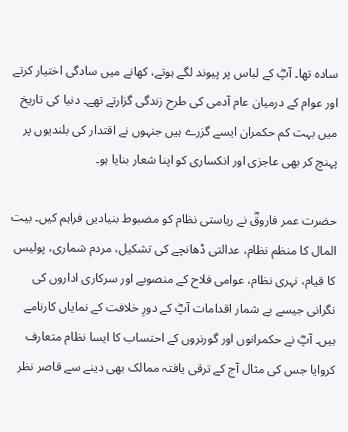سادہ تھا۔ آپؓ کے لباس پر پیوند لگے ہوتے، کھانے میں سادگی اختیار کرتے اور عوام کے درمیان عام آدمی کی طرح زندگی گزارتے تھے۔ دنیا کی تاریخ میں بہت کم حکمران ایسے گزرے ہیں جنہوں نے اقتدار کی بلندیوں پر پہنچ کر بھی عاجزی اور انکساری کو اپنا شعار بنایا ہو۔

حضرت عمر فاروقؓ نے ریاستی نظام کو مضبوط بنیادیں فراہم کیں۔ بیت المال کا منظم نظام، عدالتی ڈھانچے کی تشکیل، مردم شماری، پولیس کا قیام، نہری نظام، عوامی فلاح کے منصوبے اور سرکاری اداروں کی نگرانی جیسے بے شمار اقدامات آپؓ کے دورِ خلافت کے نمایاں کارنامے ہیں۔ آپؓ نے حکمرانوں اور گورنروں کے احتساب کا ایسا نظام متعارف کروایا جس کی مثال آج کے ترقی یافتہ ممالک بھی دینے سے قاصر نظر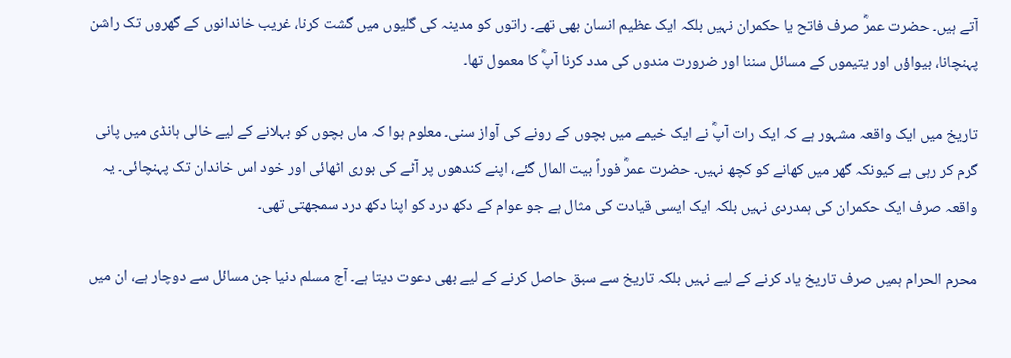آتے ہیں۔ حضرت عمرؓ صرف فاتح یا حکمران نہیں بلکہ ایک عظیم انسان بھی تھے۔ راتوں کو مدینہ کی گلیوں میں گشت کرنا، غریب خاندانوں کے گھروں تک راشن پہنچانا، بیواؤں اور یتیموں کے مسائل سننا اور ضرورت مندوں کی مدد کرنا آپؓ کا معمول تھا۔

تاریخ میں ایک واقعہ مشہور ہے کہ ایک رات آپؓ نے ایک خیمے میں بچوں کے رونے کی آواز سنی۔ معلوم ہوا کہ ماں بچوں کو بہلانے کے لیے خالی ہانڈی میں پانی گرم کر رہی ہے کیونکہ گھر میں کھانے کو کچھ نہیں۔ حضرت عمرؓ فوراً بیت المال گئے، اپنے کندھوں پر آٹے کی بوری اٹھائی اور خود اس خاندان تک پہنچائی۔ یہ واقعہ صرف ایک حکمران کی ہمدردی نہیں بلکہ ایک ایسی قیادت کی مثال ہے جو عوام کے دکھ درد کو اپنا دکھ درد سمجھتی تھی۔

محرم الحرام ہمیں صرف تاریخ یاد کرنے کے لیے نہیں بلکہ تاریخ سے سبق حاصل کرنے کے لیے بھی دعوت دیتا ہے۔ آج مسلم دنیا جن مسائل سے دوچار ہے، ان میں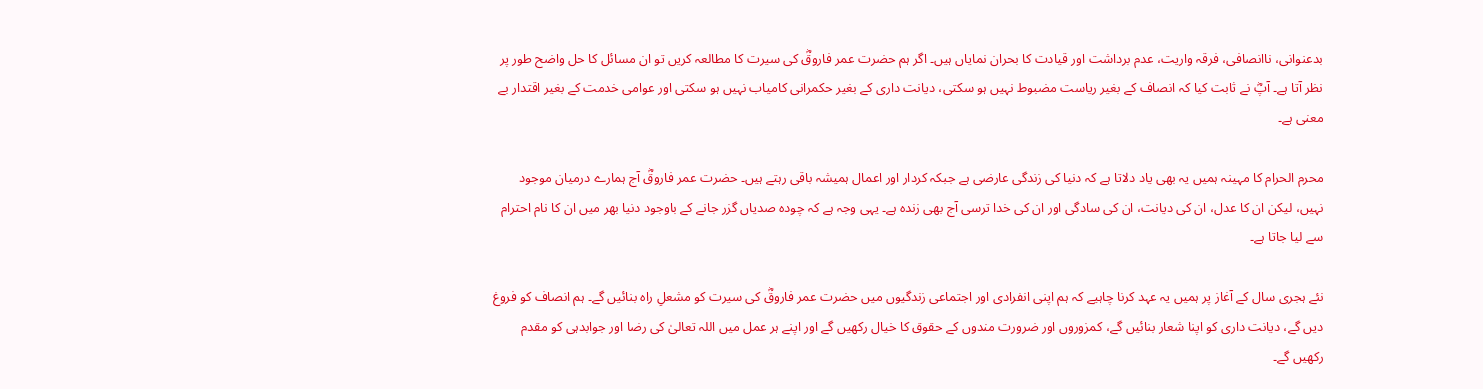بدعنوانی، ناانصافی، فرقہ واریت، عدم برداشت اور قیادت کا بحران نمایاں ہیں۔ اگر ہم حضرت عمر فاروقؓ کی سیرت کا مطالعہ کریں تو ان مسائل کا حل واضح طور پر نظر آتا ہے۔ آپؓ نے ثابت کیا کہ انصاف کے بغیر ریاست مضبوط نہیں ہو سکتی، دیانت داری کے بغیر حکمرانی کامیاب نہیں ہو سکتی اور عوامی خدمت کے بغیر اقتدار بے معنی ہے۔

محرم الحرام کا مہینہ ہمیں یہ بھی یاد دلاتا ہے کہ دنیا کی زندگی عارضی ہے جبکہ کردار اور اعمال ہمیشہ باقی رہتے ہیں۔ حضرت عمر فاروقؓ آج ہمارے درمیان موجود نہیں، لیکن ان کا عدل، ان کی دیانت، ان کی سادگی اور ان کی خدا ترسی آج بھی زندہ ہے۔ یہی وجہ ہے کہ چودہ صدیاں گزر جانے کے باوجود دنیا بھر میں ان کا نام احترام سے لیا جاتا ہے۔

نئے ہجری سال کے آغاز پر ہمیں یہ عہد کرنا چاہیے کہ ہم اپنی انفرادی اور اجتماعی زندگیوں میں حضرت عمر فاروقؓ کی سیرت کو مشعلِ راہ بنائیں گے۔ ہم انصاف کو فروغ دیں گے، دیانت داری کو اپنا شعار بنائیں گے، کمزوروں اور ضرورت مندوں کے حقوق کا خیال رکھیں گے اور اپنے ہر عمل میں اللہ تعالیٰ کی رضا اور جوابدہی کو مقدم رکھیں گے۔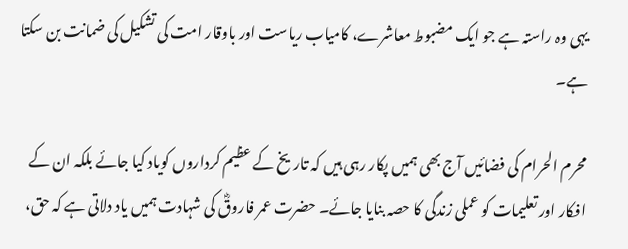یہی وہ راستہ ہے جو ایک مضبوط معاشرے، کامیاب ریاست اور باوقار امت کی تشکیل کی ضمانت بن سکتا ہے۔

محرم الحرام کی فضائیں آج بھی ہمیں پکار رہی ہیں کہ تاریخ کے عظیم کرداروں کویاد کیا جائے بلکہ ان کے افکار اور تعلیمات کو عملی زندگی کا حصہ بنایا جائے۔ حضرت عمر فاروقؓ کی شہادت ہمیں یاد دلاتی ہے کہ حق،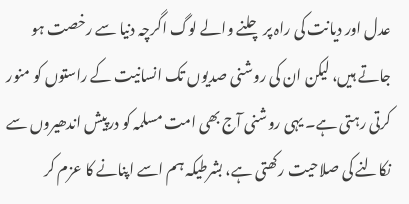عدل اور دیانت کی راہ پر چلنے والے لوگ اگرچہ دنیا سے رخصت ہو جاتے ہیں، لیکن ان کی روشنی صدیوں تک انسانیت کے راستوں کو منور کرتی رہتی ہے۔ یہی روشنی آج بھی امت مسلمہ کو درپیش اندھیروں سے نکالنے کی صلاحیت رکھتی ہے، بشرطیکہ ہم اسے اپنانے کا عزم کر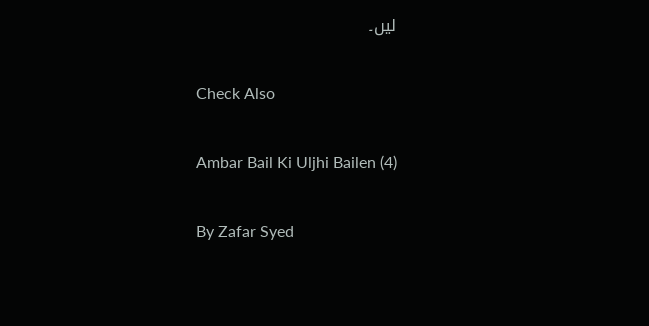لیں۔

Check Also

Ambar Bail Ki Uljhi Bailen (4)

By Zafar Syed